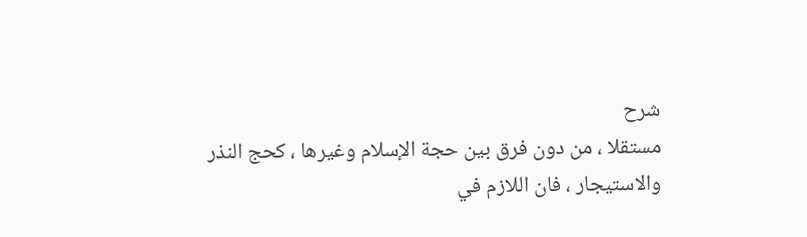شرح
مستقلا ، من دون فرق بين حجة الإسلام وغيرها ، كحج النذر والاستيجار ، فان اللازم في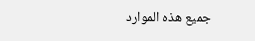جميع هذه الموارد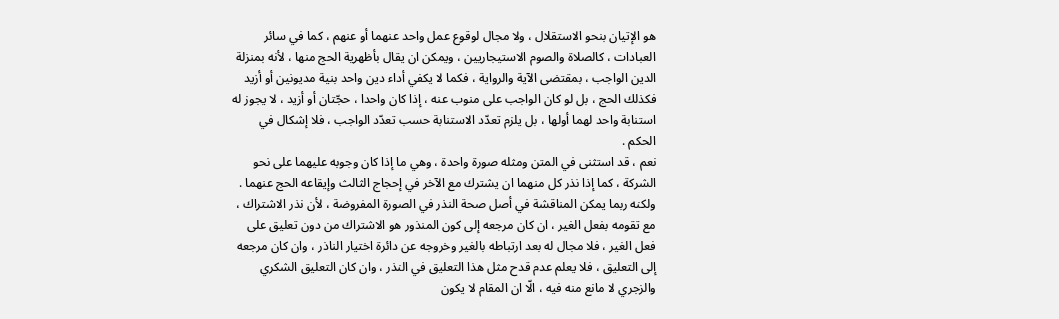هو الإتيان بنحو الاستقلال ، ولا مجال لوقوع عمل واحد عنهما أو عنهم ، كما في سائر العبادات ، كالصلاة والصوم الاستيجاريين ، ويمكن ان يقال بأظهرية الحج منها ، لأنه بمنزلة الدين الواجب ، بمقتضى الآية والرواية ، فكما لا يكفي أداء دين واحد بنية مديونين أو أزيد فكذلك الحج ، بل لو كان الواجب على منوب عنه ، إذا كان واحدا ، حجّتان أو أزيد ، لا يجوز له استنابة واحد لهما أولها ، بل يلزم تعدّد الاستنابة حسب تعدّد الواجب ، فلا إشكال في الحكم .
نعم ، قد استثنى في المتن ومثله صورة واحدة ، وهي ما إذا كان وجوبه عليهما على نحو الشركة ، كما إذا نذر كل منهما ان يشترك مع الآخر في إحجاج الثالث وإيقاعه الحج عنهما .
ولكنه ربما يمكن المناقشة في أصل صحة النذر في الصورة المفروضة ، لأن نذر الاشتراك ، مع تقومه بفعل الغير ، ان كان مرجعه إلى كون المنذور هو الاشتراك من دون تعليق على فعل الغير ، فلا مجال له بعد ارتباطه بالغير وخروجه عن دائرة اختيار الناذر ، وان كان مرجعه إلى التعليق ، فلا يعلم عدم قدح مثل هذا التعليق في النذر ، وان كان التعليق الشكري والزجري لا مانع منه فيه ، الّا ان المقام لا يكون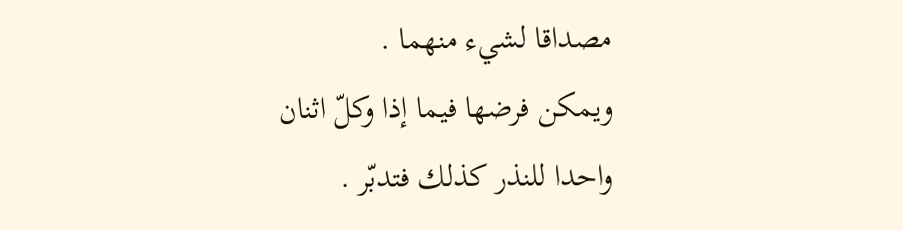مصداقا لشيء منهما .
ويمكن فرضها فيما إذا وكلّ اثنان واحدا للنذر كذلك فتدبّر .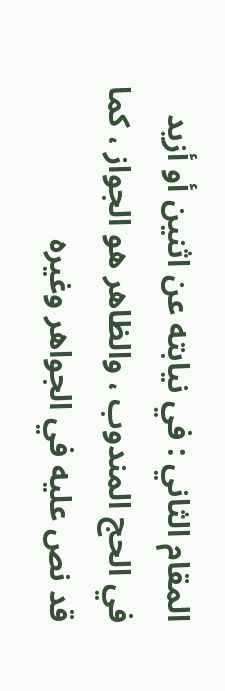المقام الثاني : في نيابته عن اثنين أو أزيد في الحج المندوب ، والظاهر هو الجواز ، كما قد نص عليه في الجواهر وغيره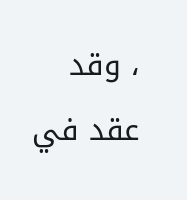، وقد عقد في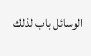الوسائل باب لذلك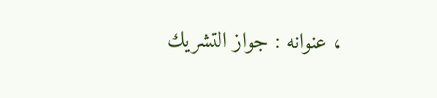، عنوانه : جواز التشريك